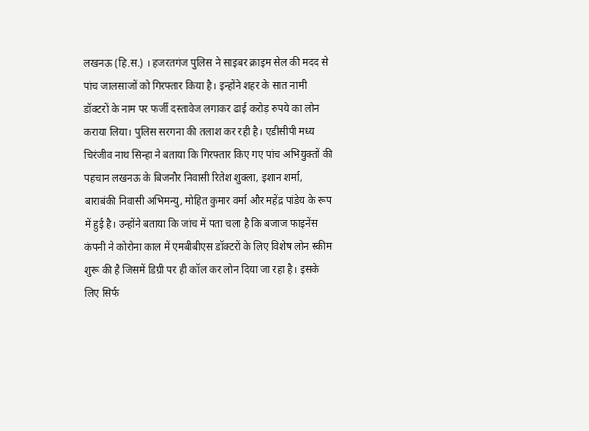लखनऊ (हि.स.) । हजरतगंज पुलिस ने साइबर क्राइम सेल की मदद से पांच जालसाजों को गिरफ्तार किया है। इन्होंने शहर के सात नामी डॉक्टरों के नाम पर फर्जी दस्तावेज लगाकर ढाई करोड़ रुपये का लोन कराया लिया। पुलिस सरगना की तलाश कर रही है। एडीसीपी मध्य चिरंजीव नाथ सिन्हा ने बताया कि गिरफ्तार किए गए पांच अभियुक्तों की पहचान लखनऊ के बिजनौर निवासी रितेश शुक्ला, इशान शर्मा, बाराबंकी निवासी अभिमन्यु, मोहित कुमार वर्मा और महेंद्र पांडेय के रूप में हुई है। उन्होंने बताया कि जांच में पता चला है कि बजाज फाइनेंस कंपनी ने कोरोना काल में एमबीबीएस डॉक्टरों के लिए विशेष लोन स्कीम शुरू की है जिसमें डिग्री पर ही कॉल कर लोन दिया जा रहा है। इसके लिए सिर्फ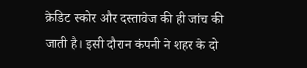क्रेडिट स्कोर और दस्तावेज की ही जांच की जाती है। इसी दौरान कंपनी ने शहर के दो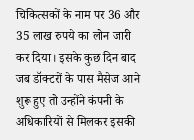चिकित्सकों के नाम पर 36 और 35 लाख रुपये का लोन जारी कर दिया। इसके कुछ दिन बाद जब डॉक्टरों के पास मैसेज आने शुरू हुए तो उन्होंने कंपनी के अधिकारियों से मिलकर इसकी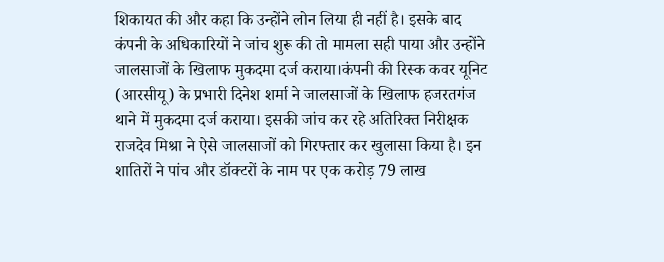शिकायत की और कहा कि उन्होंने लोन लिया ही नहीं है। इसके बाद कंपनी के अधिकारियों ने जांच शुरू की तो मामला सही पाया और उन्होंने जालसाजों के खिलाफ मुकदमा दर्ज कराया।कंपनी की रिस्क कवर यूनिट (आरसीयू) के प्रभारी दिनेश शर्मा ने जालसाजों के खिलाफ हजरतगंज थाने में मुकदमा दर्ज कराया। इसकी जांच कर रहे अतिरिक्त निरीक्षक राजदेव मिश्रा ने ऐसे जालसाजों को गिरफ्तार कर खुलासा किया है। इन शातिरों ने पांच और डॉक्टरों के नाम पर एक करोड़ 79 लाख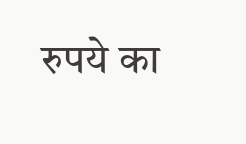रुपये का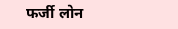फर्जी लोन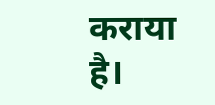कराया है।